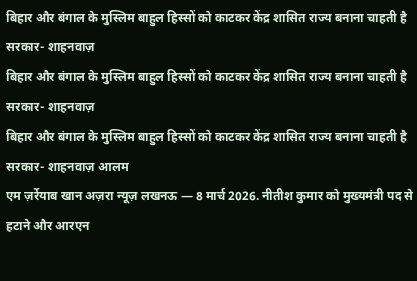बिहार और बंगाल के मुस्लिम बाहुल हिस्सों को काटकर केंद्र शासित राज्य बनाना चाहती है सरकार- शाहनवाज़
बिहार और बंगाल के मुस्लिम बाहुल हिस्सों को काटकर केंद्र शासित राज्य बनाना चाहती है सरकार- शाहनवाज़
बिहार और बंगाल के मुस्लिम बाहुल हिस्सों को काटकर केंद्र शासित राज्य बनाना चाहती है सरकार- शाहनवाज़ आलम
एम ज़र्रेयाब खान अज़रा न्यूज़ लखनऊ — 8 मार्च 2026. नीतीश कुमार को मुख्यमंत्री पद से हटाने और आरएन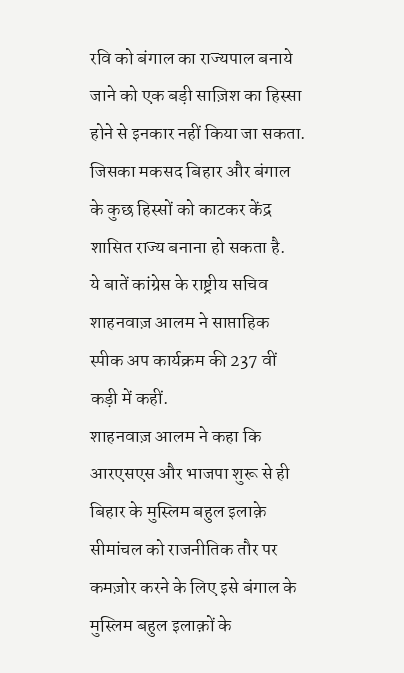रवि को बंगाल का राज्यपाल बनाये जाने को एक बड़ी साज़िश का हिस्सा होने से इनकार नहीं किया जा सकता. जिसका मकसद बिहार और बंगाल के कुछ हिस्सों को काटकर केंद्र शासित राज्य बनाना हो सकता है.
ये बातें कांग्रेस के राष्ट्रीय सचिव शाहनवाज़ आलम ने साप्ताहिक स्पीक अप कार्यक्रम की 237 वीं कड़ी में कहीं.
शाहनवाज़ आलम ने कहा कि आरएसएस और भाजपा शुरू से ही बिहार के मुस्लिम बहुल इलाक़े सीमांचल को राजनीतिक तौर पर कमज़ोर करने के लिए इसे बंगाल के मुस्लिम बहुल इलाक़ों के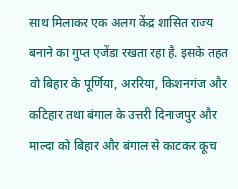साथ मिलाकर एक अलग केंद्र शासित राज्य बनाने का गुप्त एजेंडा रखता रहा है. इसके तहत वो बिहार के पूर्णिया, अररिया, किशनगंज और कटिहार तथा बंगाल के उत्तरी दिनाजपुर और माल्दा को बिहार और बंगाल से काटकर कूच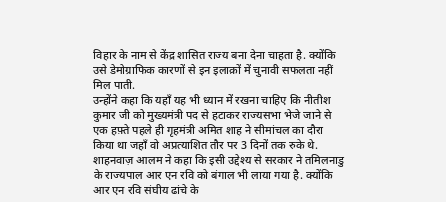विहार के नाम से केंद्र शासित राज्य बना देना चाहता है. क्योंकि उसे डेमोग्राफिक कारणों से इन इलाक़ों में चुनावी सफलता नहीं मिल पाती.
उन्होंने कहा कि यहाँ यह भी ध्यान में रखना चाहिए कि नीतीश कुमार जी को मुख्यमंत्री पद से हटाकर राज्यसभा भेजे जाने से एक हफ़्ते पहले ही गृहमंत्री अमित शाह ने सीमांचल का दौरा किया था जहाँ वो अप्रत्याशित तौर पर 3 दिनों तक रुके थे.
शाहनवाज़ आलम ने कहा कि इसी उद्देश्य से सरकार ने तमिलनाडु के राज्यपाल आर एन रवि को बंगाल भी लाया गया है. क्योंकि आर एन रवि संघीय ढांचे के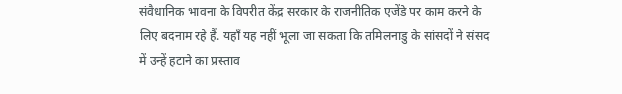संवैधानिक भावना के विपरीत केंद्र सरकार के राजनीतिक एजेंडे पर काम करने के लिए बदनाम रहे हैं. यहाँ यह नहीं भूला जा सकता कि तमिलनाडु के सांसदों ने संसद में उन्हें हटाने का प्रस्ताव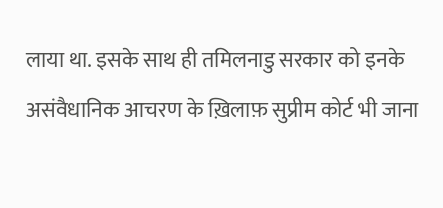लाया था. इसके साथ ही तमिलनाडु सरकार को इनके असंवैधानिक आचरण के ख़िलाफ़ सुप्रीम कोर्ट भी जाना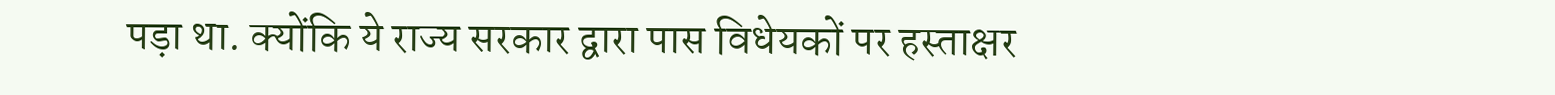पड़ा था. क्योंकि ये राज्य सरकार द्वारा पास विधेयकों पर हस्ताक्षर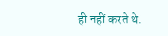ही नहीं करते थे.